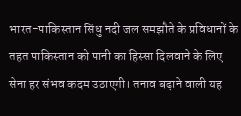भारत-पाकिस्तान सिंधु नदी जल समझौते के प्रविधानों के तहत पाकिस्तान को पानी का हिस्सा दिलवाने के लिए सेना हर संभव कदम उठाएगी। तनाव बढ़ाने वाली यह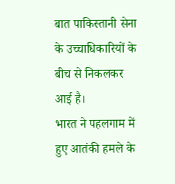बात पाकिस्तानी सेना के उच्चाधिकारियों के बीच से निकलकर आई है।
भारत ने पहलगाम में हुए आतंकी हमले के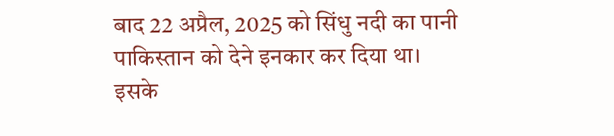बाद 22 अप्रैल, 2025 को सिंधु नदी का पानी पाकिस्तान को देने इनकार कर दिया था।
इसके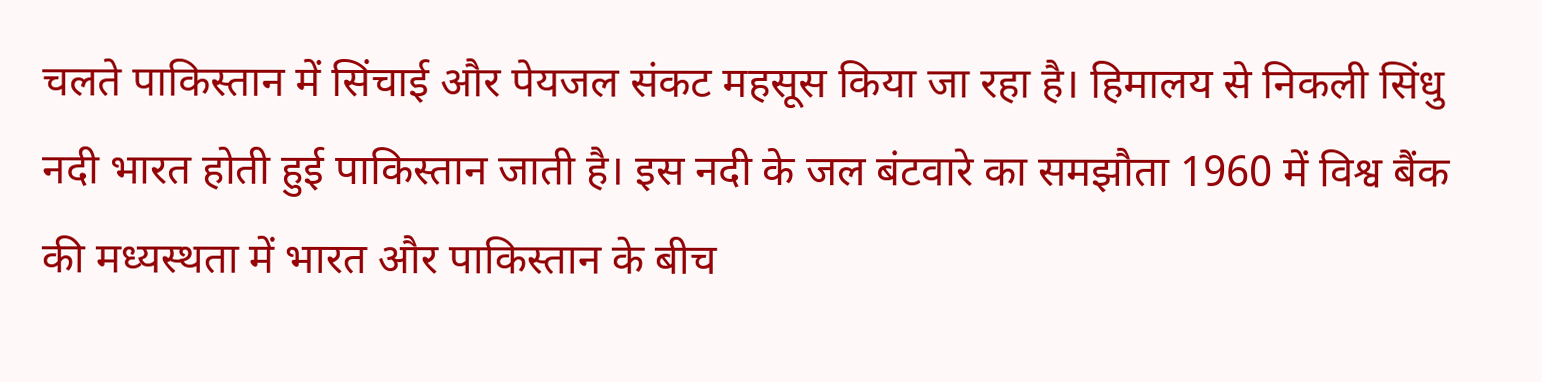चलते पाकिस्तान में सिंचाई और पेयजल संकट महसूस किया जा रहा है। हिमालय से निकली सिंधु नदी भारत होती हुई पाकिस्तान जाती है। इस नदी के जल बंटवारे का समझौता 1960 में विश्व बैंक की मध्यस्थता में भारत और पाकिस्तान के बीच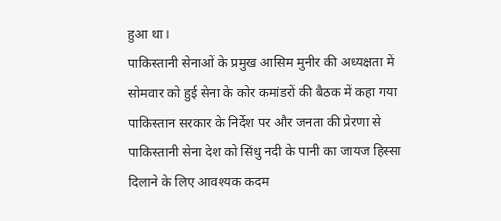हुआ था।
पाकिस्तानी सेनाओं के प्रमुख आसिम मुनीर की अध्यक्षता में सोमवार को हुई सेना के कोर कमांडरों की बैठक में कहा गया पाकिस्तान सरकार के निर्देश पर और जनता की प्रेरणा से पाकिस्तानी सेना देश को सिंधु नदी के पानी का जायज हिस्सा दिलाने के लिए आवश्यक कदम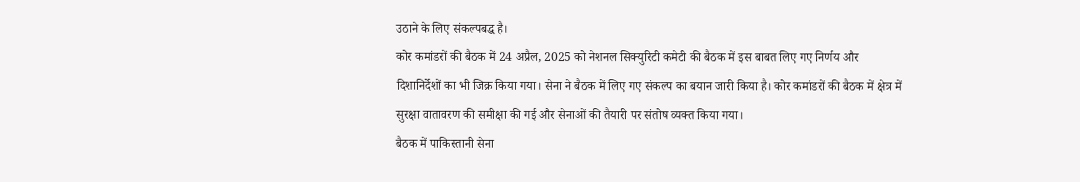उठाने के लिए संकल्पबद्ध है।
कोर कमांडरों की बैठक में 24 अप्रैल, 2025 को नेशनल सिक्युरिटी कमेटी की बैठक में इस बाबत लिए गए निर्णय और दिशानिर्देशों का भी जिक्र किया गया। सेना ने बैठक में लिए गए संकल्प का बयान जारी किया है। कोर कमांडरों की बैठक में क्षेत्र में सुरक्षा वातावरण की समीक्षा की गई और सेनाओं की तैयारी पर संतोष व्यक्त किया गया।
बैठक में पाकिस्तानी सेना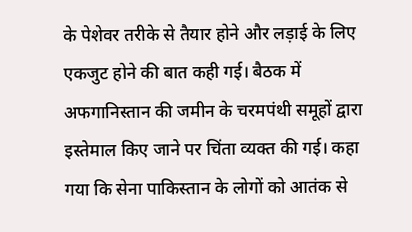के पेशेवर तरीके से तैयार होने और लड़ाई के लिए एकजुट होने की बात कही गई। बैठक में अफगानिस्तान की जमीन के चरमपंथी समूहों द्वारा इस्तेमाल किए जाने पर चिंता व्यक्त की गई। कहा गया कि सेना पाकिस्तान के लोगों को आतंक से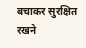बचाकर सुरक्षित रखने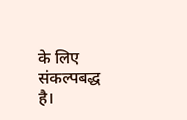के लिए संकल्पबद्ध है।